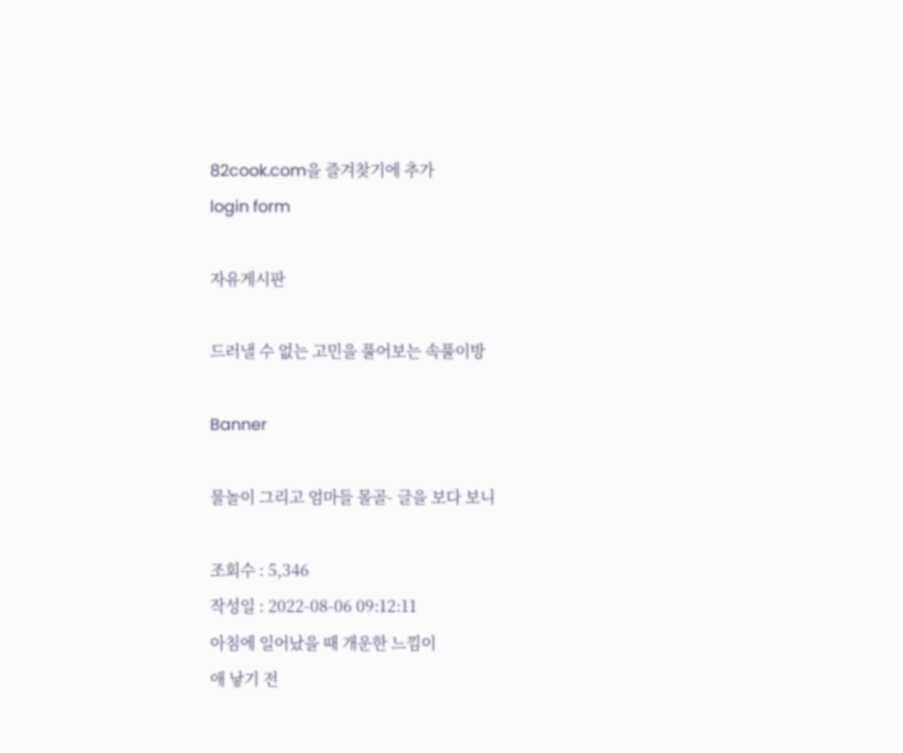82cook.com을 즐겨찾기에 추가
login form

자유게시판

드러낼 수 없는 고민을 풀어보는 속풀이방

Banner

물놀이 그리고 엄마들 몰골- 글을 보다 보니

조회수 : 5,346
작성일 : 2022-08-06 09:12:11
아침에 일어났을 때 개운한 느낌이
애 낳기 전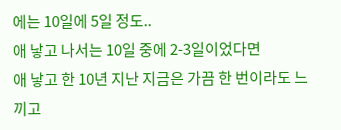에는 10일에 5일 정도..
애 낳고 나서는 10일 중에 2-3일이었다면
애 낳고 한 10년 지난 지금은 가끔 한 번이라도 느끼고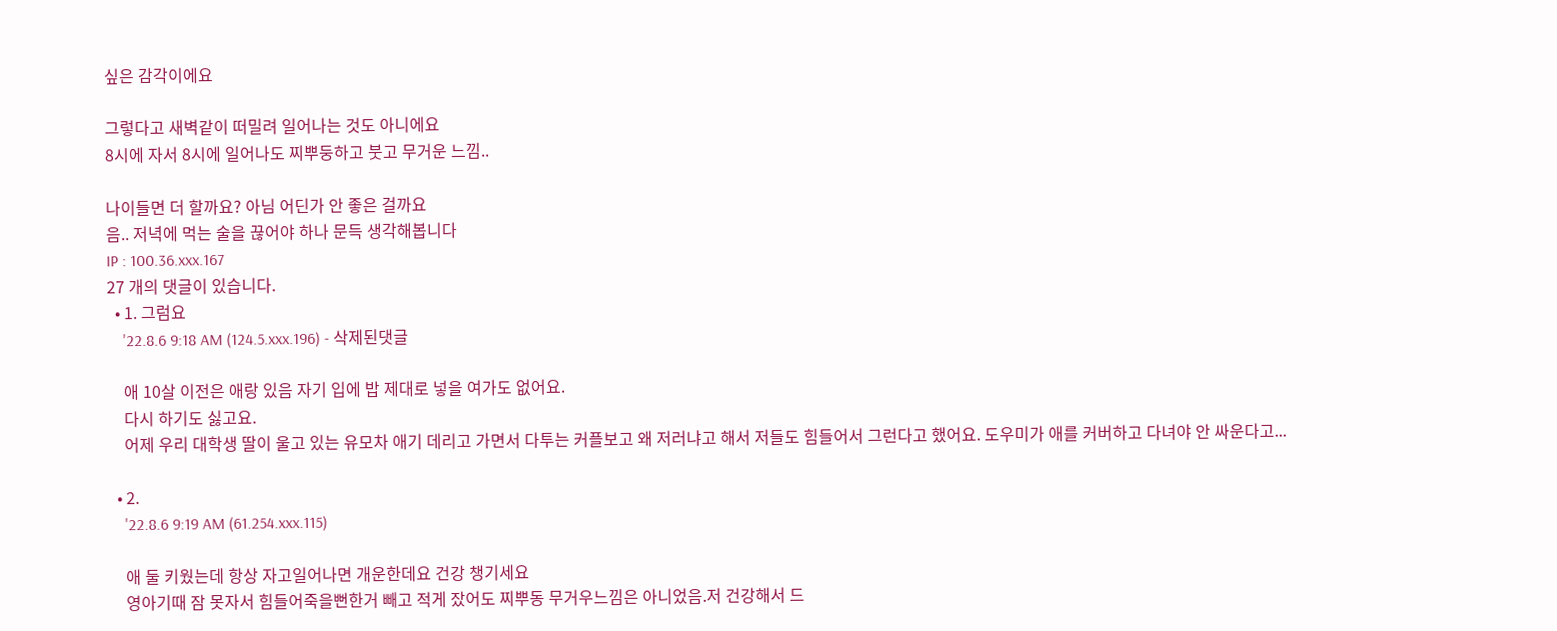싶은 감각이에요

그렇다고 새벽같이 떠밀려 일어나는 것도 아니에요
8시에 자서 8시에 일어나도 찌뿌둥하고 붓고 무거운 느낌..

나이들면 더 할까요? 아님 어딘가 안 좋은 걸까요
음.. 저녁에 먹는 술을 끊어야 하나 문득 생각해봅니다
IP : 100.36.xxx.167
27 개의 댓글이 있습니다.
  • 1. 그럼요
    '22.8.6 9:18 AM (124.5.xxx.196) - 삭제된댓글

    애 10살 이전은 애랑 있음 자기 입에 밥 제대로 넣을 여가도 없어요.
    다시 하기도 싫고요.
    어제 우리 대학생 딸이 울고 있는 유모차 애기 데리고 가면서 다투는 커플보고 왜 저러냐고 해서 저들도 힘들어서 그런다고 했어요. 도우미가 애를 커버하고 다녀야 안 싸운다고...

  • 2.
    '22.8.6 9:19 AM (61.254.xxx.115)

    애 둘 키웠는데 항상 자고일어나면 개운한데요 건강 챙기세요
    영아기때 잠 못자서 힘들어죽을뻔한거 빼고 적게 잤어도 찌뿌동 무거우느낌은 아니었음.저 건강해서 드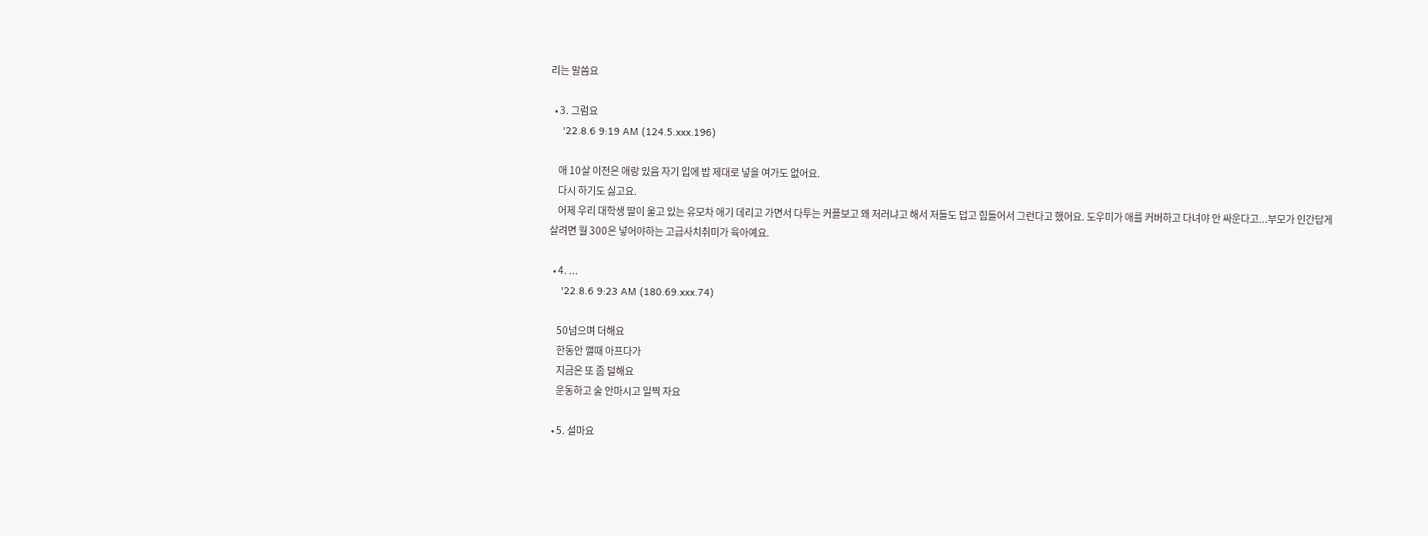리는 말씀요

  • 3. 그럼요
    '22.8.6 9:19 AM (124.5.xxx.196)

    애 10살 이전은 애랑 있음 자기 입에 밥 제대로 넣을 여가도 없어요.
    다시 하기도 싫고요.
    어제 우리 대학생 딸이 울고 있는 유모차 애기 데리고 가면서 다투는 커플보고 왜 저러냐고 해서 저들도 덥고 힘들어서 그런다고 했어요. 도우미가 애를 커버하고 다녀야 안 싸운다고...부모가 인간답게 살려면 월 300은 넣어야하는 고급사치취미가 육아예요.

  • 4. ...
    '22.8.6 9:23 AM (180.69.xxx.74)

    50넘으며 더해요
    한동안 깰때 아프다가
    지금은 또 좀 덜해요
    운동하고 술 안마시고 일찍 자요

  • 5. 설마요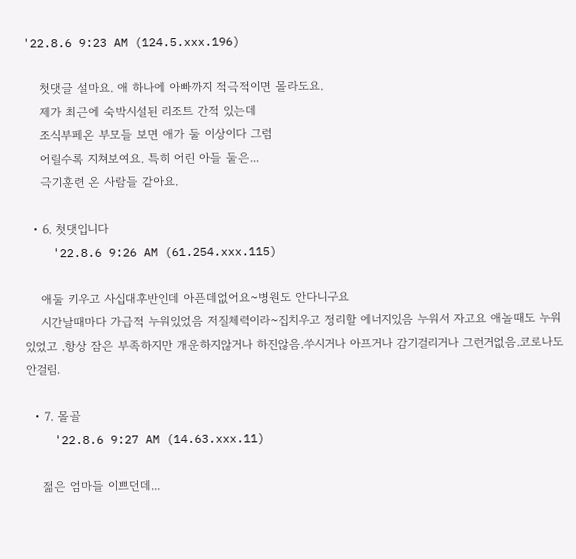'22.8.6 9:23 AM (124.5.xxx.196)

    첫댓글 설마요. 애 하나에 아빠까지 적극적이면 몰라도요.
    제가 최근에 숙박시설된 리조트 간적 있는데
    조식부페온 부모들 보면 애가 둘 이상이다 그럼
    어릴수록 지쳐보여요. 특히 어린 아들 둘은...
    극기훈련 온 사람들 같아요.

  • 6. 첫댓입니다
    '22.8.6 9:26 AM (61.254.xxx.115)

    애둘 키우고 사십대후반인데 아픈데없어요~병원도 안다니구요
    시간날때마다 가급적 누워있었음 저질체력이라~집치우고 정리할 에너지있음 누워서 자고요 애놀때도 누워있었고 .항상 잠은 부족하지만 개운하지않거나 하진않음.쑤시거나 아프거나 감기걸리거나 그런거없음.코로나도 안걸림.

  • 7. 몰골
    '22.8.6 9:27 AM (14.63.xxx.11)

    젊은 엄마들 이쁘던데...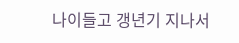나이들고 갱년기 지나서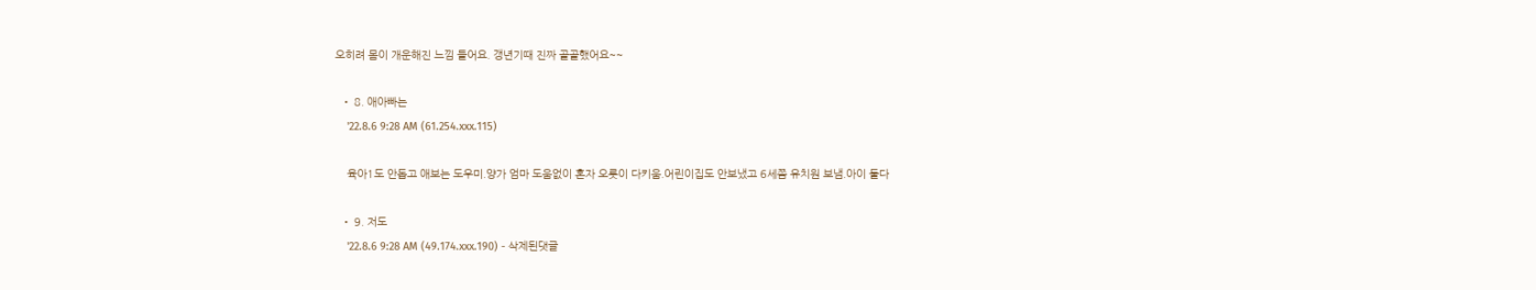오히려 몸이 개운해진 느낌 들어요. 갱년기때 진짜 골골했어요~~

  • 8. 애아빠는
    '22.8.6 9:28 AM (61.254.xxx.115)

    육아1도 안돕고 애보는 도우미.양가 엄마 도움없이 혼자 오롯이 다키움.어린이집도 안보냈고 6세쯤 유치원 보냄.아이 둘다

  • 9. 저도
    '22.8.6 9:28 AM (49.174.xxx.190) - 삭제된댓글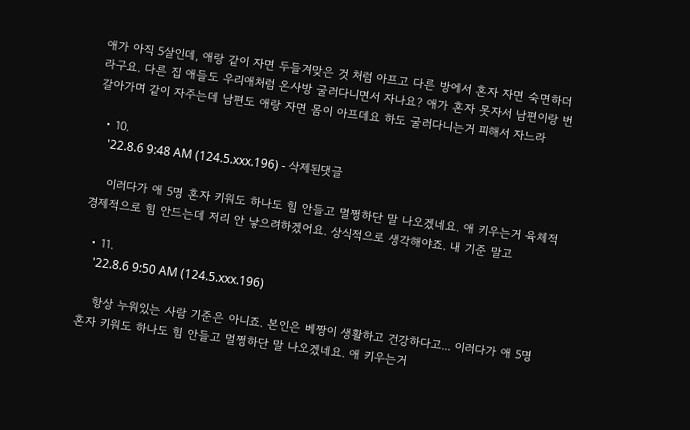애가 아직 5살인데, 애랑 같이 자면 두들겨맞은 것 처럼 아프고 다른 방에서 혼자 자면 숙면하더라구요. 다른 집 애들도 우리애처럼 온사방 굴러다니면서 자나요? 애가 혼자 못자서 남편이랑 번갈아가며 같이 자주는데 남편도 애랑 자면 몸이 아프데요 하도 굴러다니는거 피해서 자느라

  • 10.
    '22.8.6 9:48 AM (124.5.xxx.196) - 삭제된댓글

    이러다가 애 5명 혼자 키워도 하나도 힘 안들고 멀쩡하단 말 나오겠네요. 애 키우는거 육체적경제적으로 힘 안드는데 저리 안 낳으려하겠어요. 상식적으로 생각해야죠. 내 기준 말고

  • 11.
    '22.8.6 9:50 AM (124.5.xxx.196)

    항상 누워있는 사람 기준은 아니죠. 본인은 베짱이 생활하고 건강하다고... 이러다가 애 5명 혼자 키워도 하나도 힘 안들고 멀쩡하단 말 나오겠네요. 애 키우는거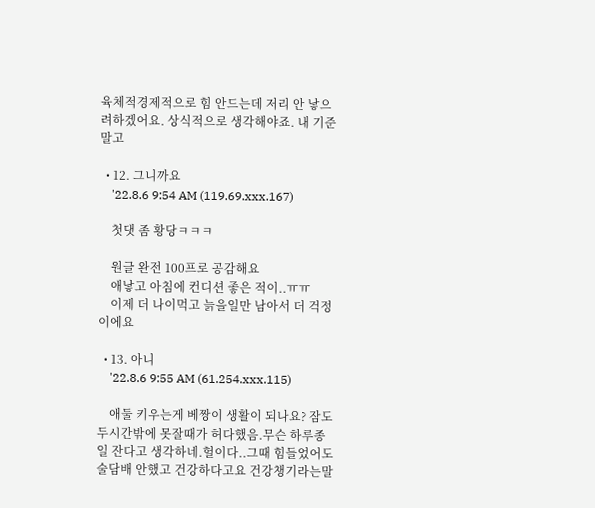육체적경제적으로 힘 안드는데 저리 안 낳으려하겠어요. 상식적으로 생각해야죠. 내 기준 말고

  • 12. 그니까요
    '22.8.6 9:54 AM (119.69.xxx.167)

    첫댓 좀 황당ㅋㅋㅋ

    원글 완전 100프로 공감해요
    애낳고 아침에 컨디션 좋은 적이..ㅠㅠ
    이제 더 나이먹고 늙을일만 남아서 더 걱정이에요

  • 13. 아니
    '22.8.6 9:55 AM (61.254.xxx.115)

    애둘 키우는게 베짱이 생활이 되나요? 잠도 두시간밖에 못잘때가 허다했음.무슨 하루종일 잔다고 생각하네.헐이다..그때 힘들었어도 술담배 안했고 건강하다고요 건강챙기라는말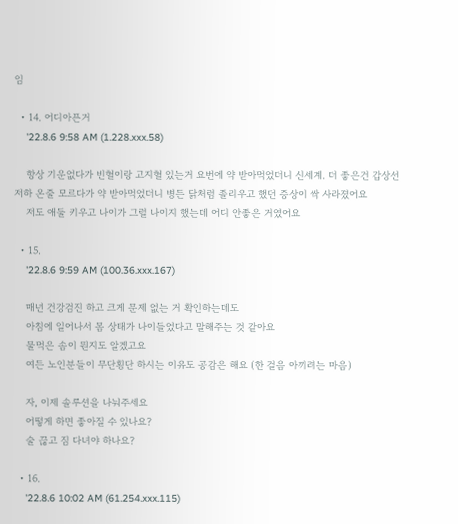임

  • 14. 어디아픈거
    '22.8.6 9:58 AM (1.228.xxx.58)

    항상 기운없다가 빈혈이랑 고지혈 있는거 요번에 약 받아먹었더니 신세계. 더 좋은건 갑상선 저하 온줄 모르다가 약 받아먹었더니 병든 닭처럼 졸리우고 했던 증상이 싹 사라졌어요
    저도 애둘 키우고 나이가 그럴 나이지 했는데 어디 안좋은 거였어요

  • 15.
    '22.8.6 9:59 AM (100.36.xxx.167)

    매년 건강검진 하고 크게 문제 없는 거 확인하는데도
    아침에 일어나서 몸 상태가 나이들었다고 말해주는 것 같아요
    물먹은 솜이 뭔지도 알겠고요
    여든 노인분들이 무단횡단 하시는 이유도 공감은 해요 (한 걸음 아끼려는 마음)

    자, 이제 솔루션을 나눠주세요
    어떻게 하면 좋아질 수 있나요?
    술 끊고 짐 다녀야 하나요?

  • 16.
    '22.8.6 10:02 AM (61.254.xxx.115)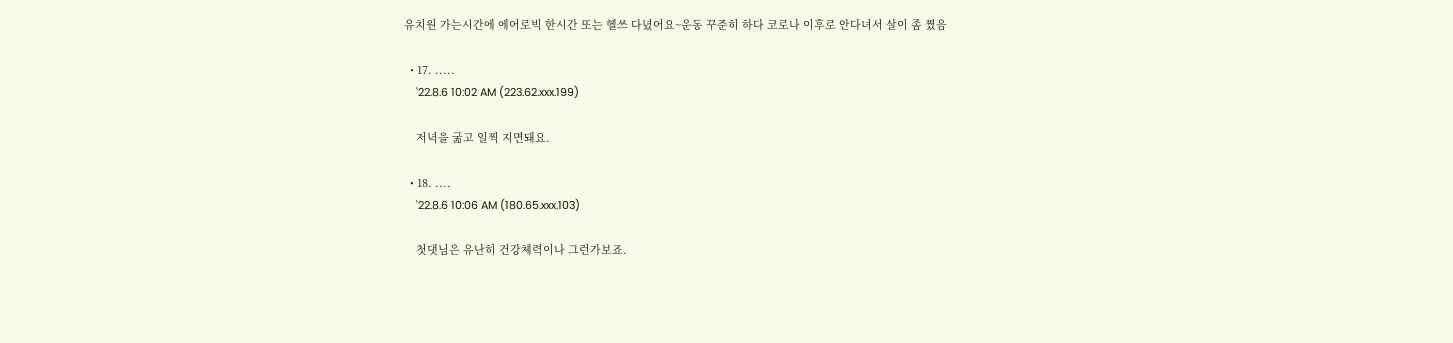유치원 가는시간에 에어로빅 한시간 또는 헬쓰 다녔어요~운동 꾸준히 하다 코로나 이후로 안다녀서 살이 좀 쪘음

  • 17. .....
    '22.8.6 10:02 AM (223.62.xxx.199)

    저녁을 굶고 일찍 지면돼요.

  • 18. ....
    '22.8.6 10:06 AM (180.65.xxx.103)

    첫댓님은 유난히 건강체력이나 그런가보죠.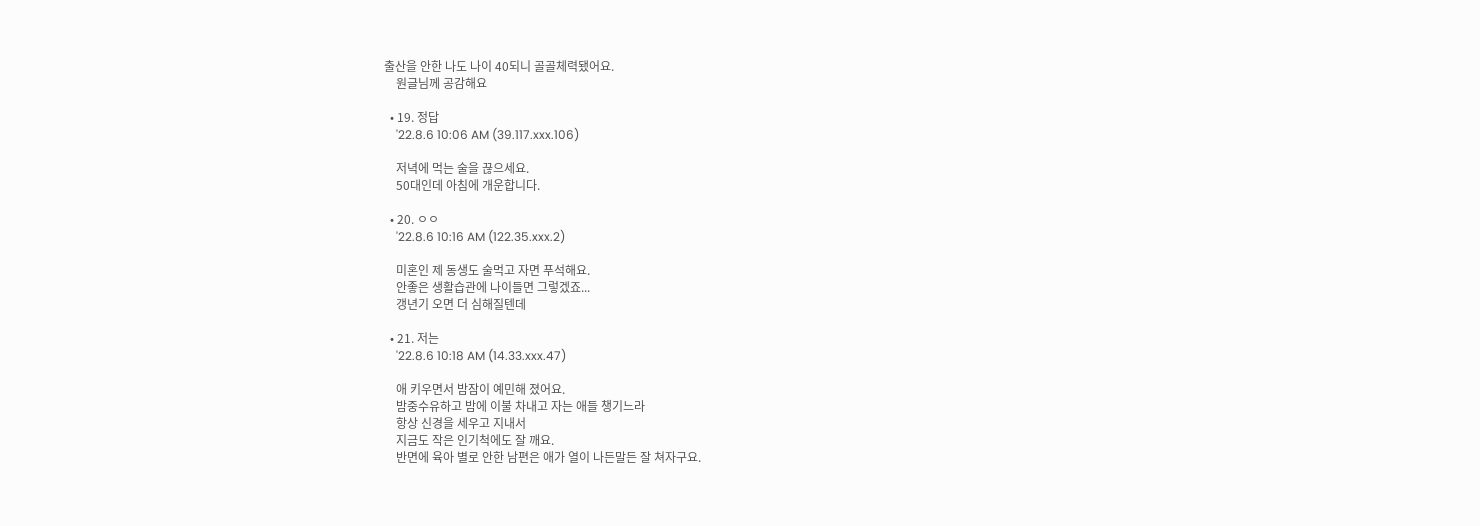출산을 안한 나도 나이 40되니 골골체력됐어요.
    원글님께 공감해요

  • 19. 정답
    '22.8.6 10:06 AM (39.117.xxx.106)

    저녁에 먹는 술을 끊으세요.
    50대인데 아침에 개운합니다.

  • 20. ㅇㅇ
    '22.8.6 10:16 AM (122.35.xxx.2)

    미혼인 제 동생도 술먹고 자면 푸석해요.
    안좋은 생활습관에 나이들면 그렇겠죠...
    갱년기 오면 더 심해질텐데

  • 21. 저는
    '22.8.6 10:18 AM (14.33.xxx.47)

    애 키우면서 밤잠이 예민해 졌어요.
    밤중수유하고 밤에 이불 차내고 자는 애들 챙기느라
    항상 신경을 세우고 지내서
    지금도 작은 인기척에도 잘 깨요.
    반면에 육아 별로 안한 남편은 애가 열이 나든말든 잘 쳐자구요.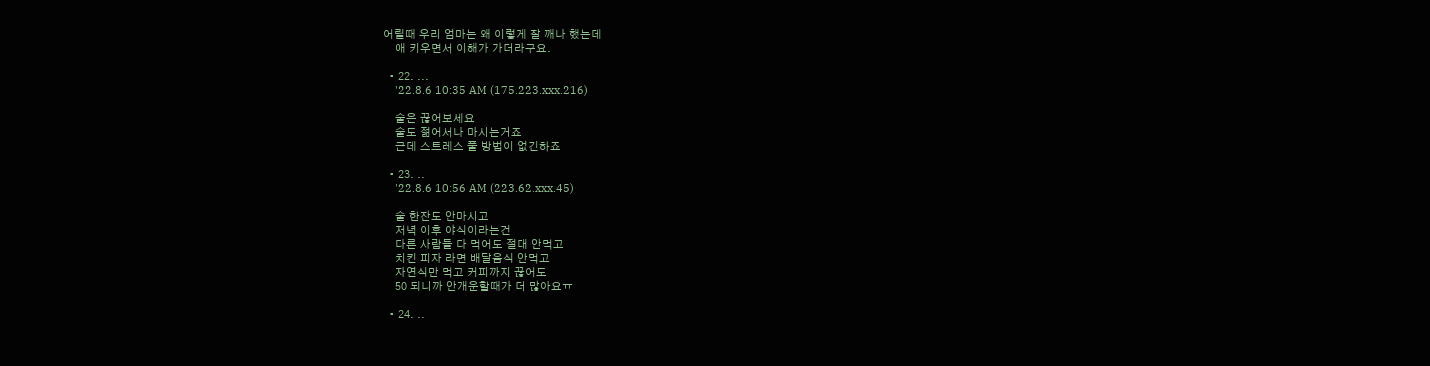어릴때 우리 엄마는 왜 이렇게 잘 깨나 했는데
    애 키우면서 이해가 가더라구요.

  • 22. ...
    '22.8.6 10:35 AM (175.223.xxx.216)

    술은 끊어보세요
    술도 젊어서나 마시는거죠
    근데 스트레스 풀 방법이 없긴하죠

  • 23. ..
    '22.8.6 10:56 AM (223.62.xxx.45)

    술 한잔도 안마시고
    저녁 이후 야식이라는건
    다른 사람들 다 먹어도 절대 안먹고
    치킨 피자 라면 배달음식 안먹고
    자연식만 먹고 커피까지 끊어도
    50 되니까 안개운할때가 더 많아요ㅠ

  • 24. ..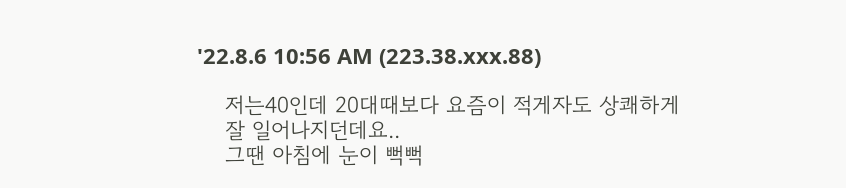'22.8.6 10:56 AM (223.38.xxx.88)

    저는40인데 20대때보다 요즘이 적게자도 상쾌하게
    잘 일어나지던데요..
    그땐 아침에 눈이 뻑뻑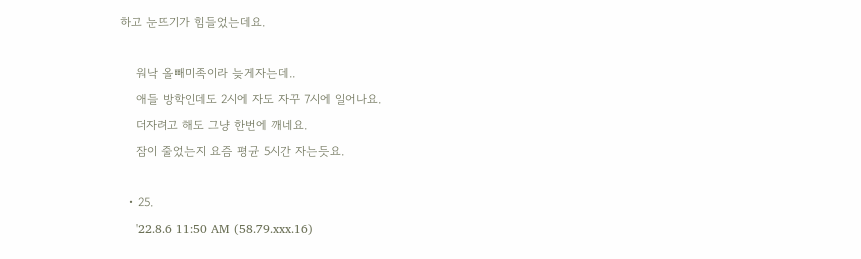하고 눈뜨기가 힘들었는데요.

    워낙 올빼미족이라 늦게자는데..
    애들 방학인데도 2시에 자도 자꾸 7시에 일어나요.
    더자려고 해도 그냥 한번에 깨네요.
    잠이 줄었는지 요즘 평균 5시간 자는듯요.

  • 25.
    '22.8.6 11:50 AM (58.79.xxx.16)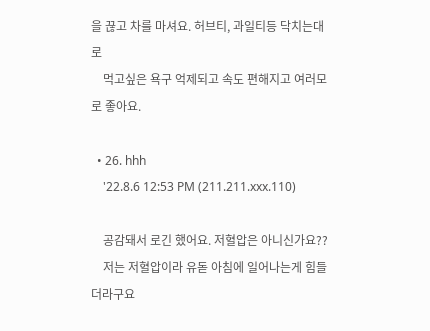을 끊고 차를 마셔요. 허브티, 과일티등 닥치는대로
    먹고싶은 욕구 억제되고 속도 편해지고 여러모로 좋아요.

  • 26. hhh
    '22.8.6 12:53 PM (211.211.xxx.110)

    공감돼서 로긴 했어요. 저혈압은 아니신가요??
    저는 저혈압이라 유돋 아침에 일어나는게 힘들더라구요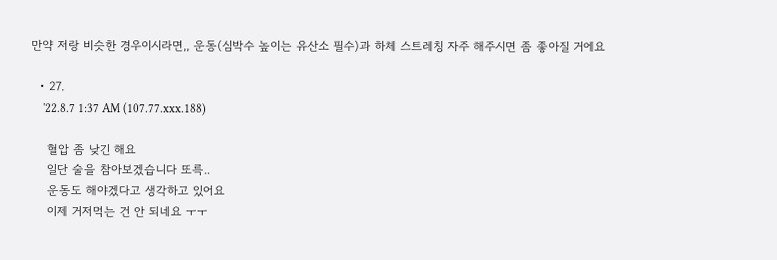만약 저랑 비슷한 경우이시라면,, 운동(심박수 높이는 유산소 필수)과 하체 스트레칭 자주 해주시면 좀 좋아질 거에요

  • 27.
    '22.8.7 1:37 AM (107.77.xxx.188)

    혈압 좀 낮긴 해요
    일단 술을 참아보겠습니다 또륵..
    운동도 해야겠다고 생각하고 있어요
    이제 거저먹는 건 안 되네요 ㅜㅜ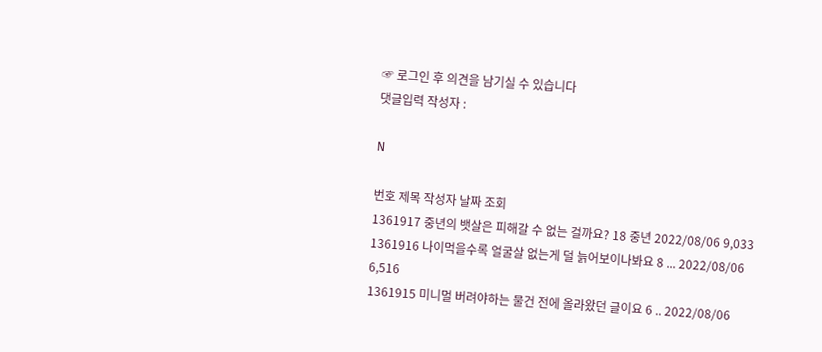☞ 로그인 후 의견을 남기실 수 있습니다
댓글입력 작성자 :

N

번호 제목 작성자 날짜 조회
1361917 중년의 뱃살은 피해갈 수 없는 걸까요? 18 중년 2022/08/06 9,033
1361916 나이먹을수록 얼굴살 없는게 덜 늙어보이나봐요 8 ... 2022/08/06 6,516
1361915 미니멀 버려야하는 물건 전에 올라왔던 글이요 6 .. 2022/08/06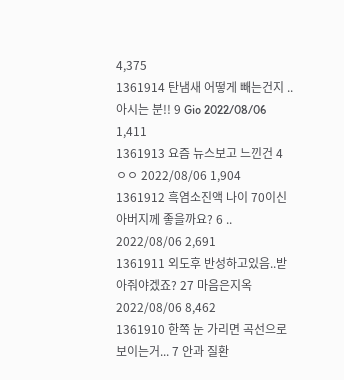4,375
1361914 탄냄새 어떻게 빼는건지 ..아시는 분!! 9 Gio 2022/08/06 1,411
1361913 요즘 뉴스보고 느낀건 4 ㅇㅇ 2022/08/06 1,904
1361912 흑염소진액 나이 70이신 아버지께 좋을까요? 6 .. 2022/08/06 2,691
1361911 외도후 반성하고있음..받아줘야겠죠? 27 마음은지옥 2022/08/06 8,462
1361910 한쪽 눈 가리면 곡선으로 보이는거... 7 안과 질환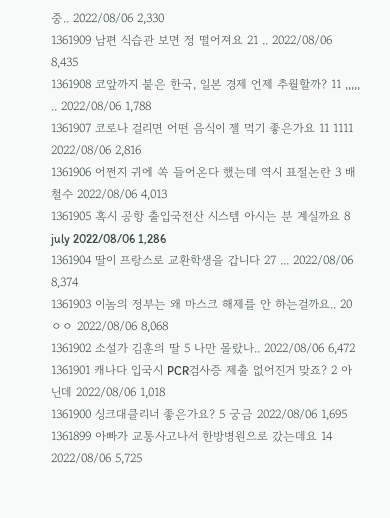중.. 2022/08/06 2,330
1361909 남편 식습관 보면 정 떨어져요 21 .. 2022/08/06 8,435
1361908 코앞까지 붙은 한국, 일본 경제 언제 추월할까? 11 ,,,,, .. 2022/08/06 1,788
1361907 코로나 걸리면 어떤 음식이 젤 먹기 좋은가요 11 1111 2022/08/06 2,816
1361906 어쩐지 귀에 쏙 들어온다 했는데 역시 표절논란 3 배철수 2022/08/06 4,013
1361905 혹시 공항 출입국전산 시스템 아시는 분 계실까요 8 july 2022/08/06 1,286
1361904 딸이 프랑스로 교환학생을 갑니다 27 ... 2022/08/06 8,374
1361903 이놈의 정부는 왜 마스크 해제를 안 하는걸까요.. 20 ㅇㅇ 2022/08/06 8,068
1361902 소설가 김훈의 딸 5 나만 몰랐나.. 2022/08/06 6,472
1361901 캐나다 입국시 PCR검사증 제출 없어진거 맞죠? 2 아닌데 2022/08/06 1,018
1361900 싱크대클리너 좋은가요? 5 궁금 2022/08/06 1,695
1361899 아빠가 교통사고나서 한방병원으로 갔는데요 14 2022/08/06 5,725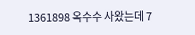1361898 옥수수 사왔는데 7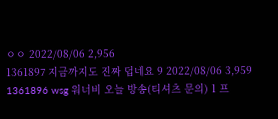ㅇㅇ 2022/08/06 2,956
1361897 지금까지도 진짜 덥네요 9 2022/08/06 3,959
1361896 wsg 워너비 오늘 방송(티셔츠 문의) 1 프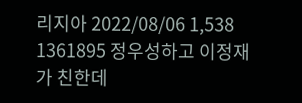리지아 2022/08/06 1,538
1361895 정우성하고 이정재가 친한데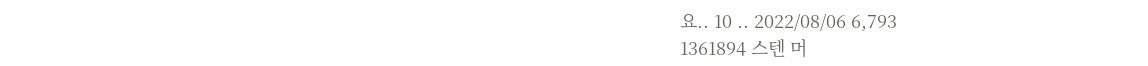요.. 10 .. 2022/08/06 6,793
1361894 스텐 머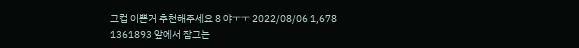그컵 이쁜거 추천해주세요 8 야ㅜㅜ 2022/08/06 1,678
1361893 앞에서 잠그는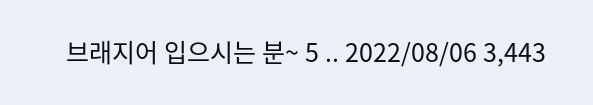브래지어 입으시는 분~ 5 .. 2022/08/06 3,443